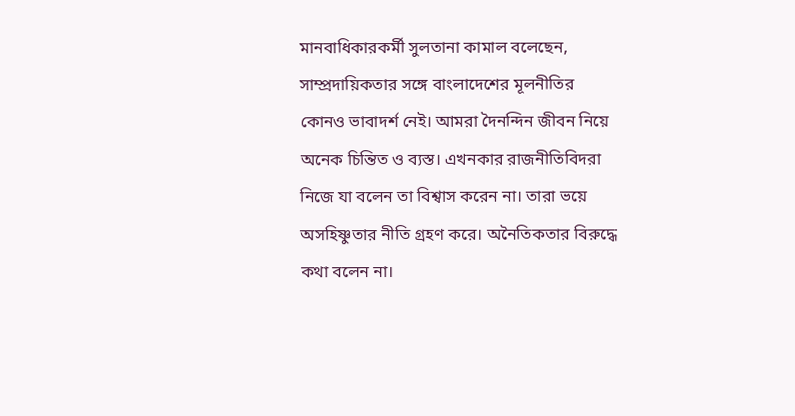মানবাধিকারকর্মী সুলতানা কামাল বলেছেন, সাম্প্রদায়িকতার সঙ্গে বাংলাদেশের মূলনীতির কোনও ভাবাদর্শ নেই। আমরা দৈনন্দিন জীবন নিয়ে অনেক চিন্তিত ও ব্যস্ত। এখনকার রাজনীতিবিদরা নিজে যা বলেন তা বিশ্বাস করেন না। তারা ভয়ে অসহিষ্ণুতার নীতি গ্রহণ করে। অনৈতিকতার বিরুদ্ধে কথা বলেন না।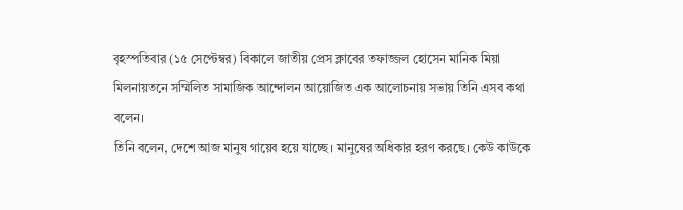বৃহস্পতিবার (১৫ সেপ্টেম্বর) বিকালে জাতীয় প্রেস ক্লাবের তফাজ্জল হোসেন মানিক মিয়া মিলনায়তনে সম্মিলিত সামাজিক আন্দোলন আয়োজিত এক আলোচনায় সভায় তিনি এসব কথা বলেন।
তিনি বলেন, দেশে আজ মানুষ গায়েব হয়ে যাচ্ছে। মানুষের অধিকার হরণ করছে। কেউ কাউকে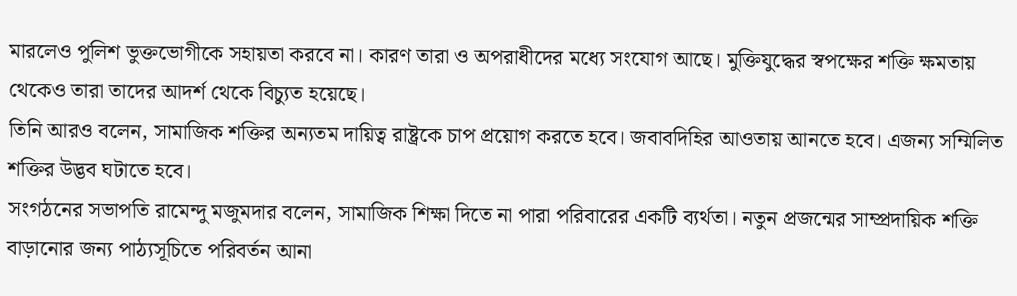মারলেও পুলিশ ভুক্তভোগীকে সহায়তা করবে না। কারণ তারা ও অপরাধীদের মধ্যে সংযোগ আছে। মুক্তিযুদ্ধের স্বপক্ষের শক্তি ক্ষমতায় থেকেও তারা তাদের আদর্শ থেকে বিচ্যুত হয়েছে।
তিনি আরও বলেন, সামাজিক শক্তির অন্যতম দায়িত্ব রাষ্ট্রকে চাপ প্রয়োগ করতে হবে। জবাবদিহির আওতায় আনতে হবে। এজন্য সম্মিলিত শক্তির উদ্ভব ঘটাতে হবে।
সংগঠনের সভাপতি রামেন্দু মজুমদার বলেন, সামাজিক শিক্ষা দিতে না পারা পরিবারের একটি ব্যর্থতা। নতুন প্রজন্মের সাম্প্রদায়িক শক্তি বাড়ানোর জন্য পাঠ্যসূচিতে পরিবর্তন আনা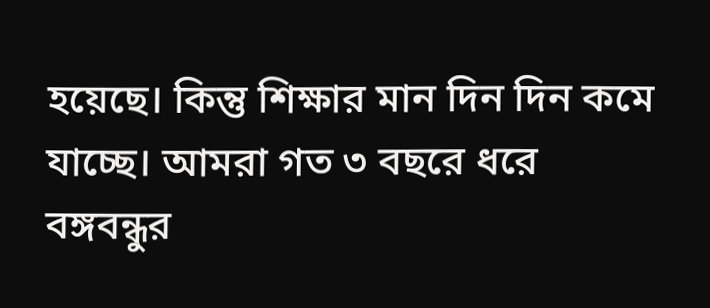হয়েছে। কিন্তু শিক্ষার মান দিন দিন কমে যাচ্ছে। আমরা গত ৩ বছরে ধরে বঙ্গবন্ধুর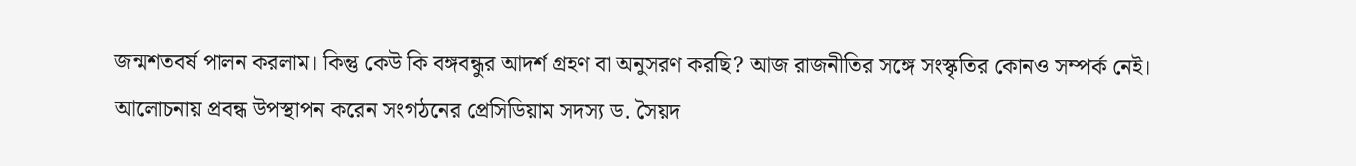জন্মশতবর্ষ পালন করলাম। কিন্তু কেউ কি বঙ্গবন্ধুর আদর্শ গ্রহণ বা অনুসরণ করছি? আজ রাজনীতির সঙ্গে সংস্কৃতির কোনও সম্পর্ক নেই।
আলোচনায় প্রবন্ধ উপস্থাপন করেন সংগঠনের প্রেসিডিয়াম সদস্য ড. সৈয়দ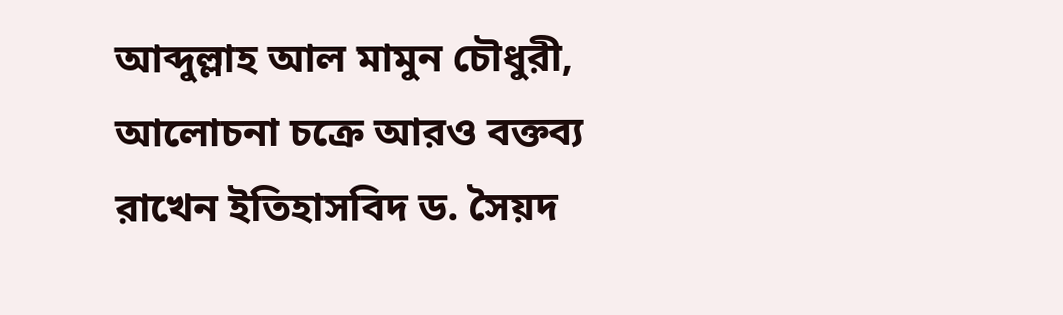আব্দুল্লাহ আল মামুন চৌধুরী, আলোচনা চক্রে আরও বক্তব্য রাখেন ইতিহাসবিদ ড. সৈয়দ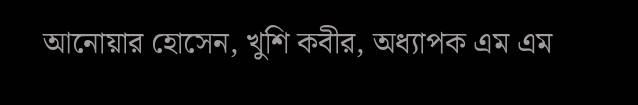আনোয়ার হোসেন, খুশি কবীর, অধ্যাপক এম এম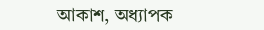আকাশ, অধ্যাপক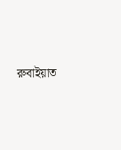রুবাইয়াত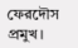ফেরদৌস প্রমুখ।